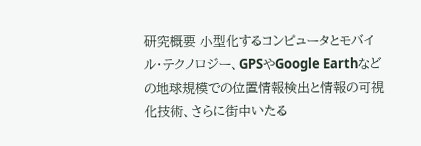研究概要 小型化するコンピュータとモバイル・テクノロジー、GPSやGoogle Earthなどの地球規模での位置情報検出と情報の可視化技術、さらに街中いたる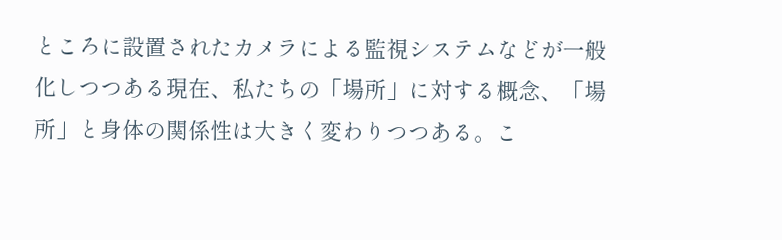ところに設置されたカメラによる監視システムなどが一般化しつつある現在、私たちの「場所」に対する概念、「場所」と身体の関係性は大きく変わりつつある。こ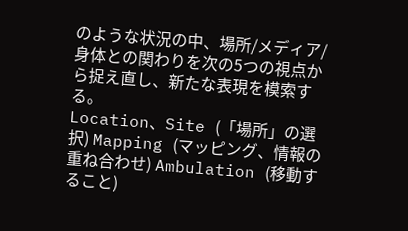のような状況の中、場所/メディア/身体との関わりを次の5つの視点から捉え直し、新たな表現を模索する。
Location、Site (「場所」の選択) Mapping (マッピング、情報の重ね合わせ) Ambulation (移動すること)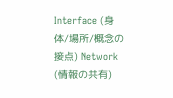Interface (身体/場所/概念の接点) Network (情報の共有)